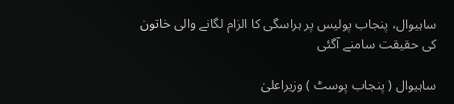ساہیوال، پنجاب پولیس پر ہراسگی کا الزام لگانے والی خاتون کی حقیقت سامنے آگئی

ساہیوال ( پنجاب پوسٹ ) وزیراعلیٰ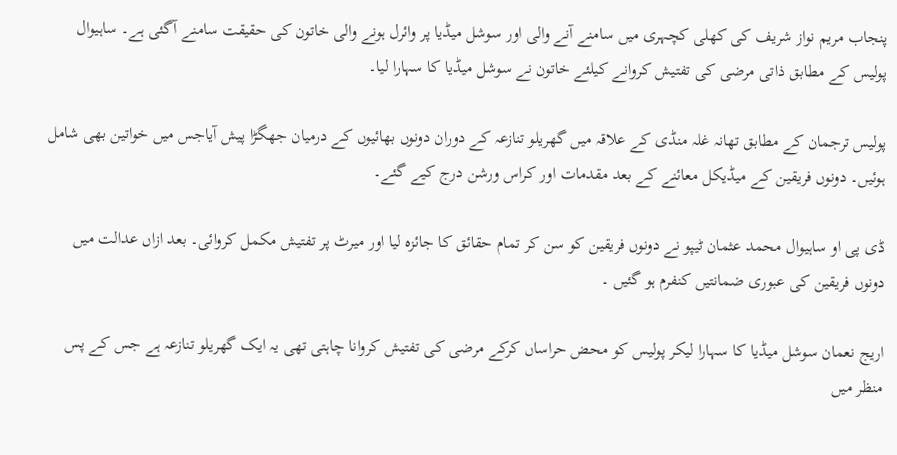پنجاب مریم نواز شریف کی کھلی کچہری میں سامنے آنے والی اور سوشل میڈیا پر وائرل ہونے والی خاتون کی حقیقت سامنے آگئی ہے۔ ساہیوال پولیس کے مطابق ذاتی مرضی کی تفتیش کروانے کیلئے خاتون نے سوشل میڈیا کا سہارا لیا۔

پولیس ترجمان کے مطابق تھانہ غلہ منڈی کے علاقہ میں گھریلو تنازعہ کے دوران دونوں بھائیوں کے درمیان جھگڑا پیش آیاجس میں خواتین بھی شامل ہوئیں۔ دونوں فریقین کے میڈیکل معائنے کے بعد مقدمات اور کراس ورشن درج کیے گئے۔

ڈی پی او ساہیوال محمد عثمان ٹیپو نے دونوں فریقین کو سن کر تمام حقائق کا جائزہ لیا اور میرٹ پر تفتیش مکمل کروائی۔ بعد ازاں عدالت میں دونوں فریقین کی عبوری ضمانتیں کنفرم ہو گئیں ۔

اریج نعمان سوشل میڈیا کا سہارا لیکر پولیس کو محض حراساں کرکے مرضی کی تفتیش کروانا چاہتی تھی یہ ایک گھریلو تنازعہ ہے جس کے پس منظر میں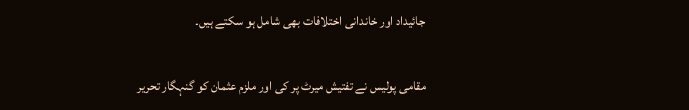جائیداد اور خاندانی اختلافات بھی شامل ہو سکتے ہیں۔

مقامی پولیس نے تفتیش میرٹ پر کی اور ملزم عثمان کو گنہگار تحریر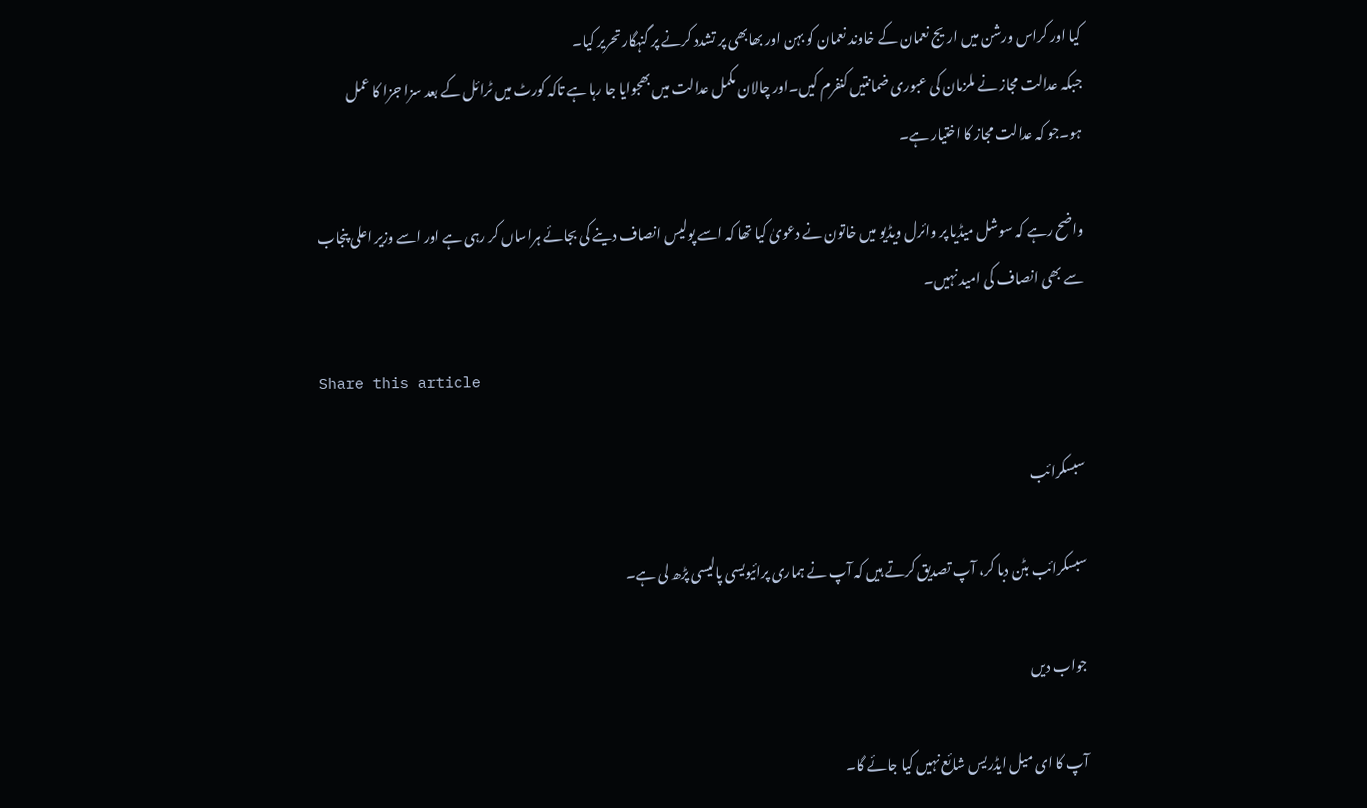کیا اور کراس ورشن میں اریج نعمان کے خاوند نعمان کو بہن اور بھابھی پر تشدد کرنے پر گنہگار تحریر کیا۔
جبکہ عدالت مجاز نے ملزمان کی عبوری ضمانتیں کنفرم کیں۔اور چالان مکمل عدالت میں بھجوایا جا رہا ہے تاکہ کورٹ میں ٹرائل کے بعد سزا جزا کا عمل ہو۔جو کہ عدالت مجاز کا اختیار ہے۔

واضح رہے کہ سوشل میڈیا پر وائرل ویڈیو میں خاتون نے دعویٰ کیا تھا کہ اسے پولیس انصاف دینے کی بجائے ہراساں کر رہی ہے اور اسے وزیر اعلی پنجاب سے بھی انصاف کی امید نہیں۔

Share this article

سبسکرائب

سبسکرائب بٹن دبا کر، آپ تصدیق کرتے ہیں کہ آپ نے ہماری پرائیویسی پالیسی پڑھ لی ہے۔

جواب دیں

آپ کا ای میل ایڈریس شائع نہیں کیا جائے گا۔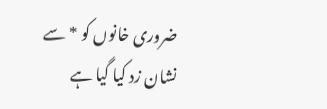ضروری خانوں کو * سے نشان زد کیا گیا ہے